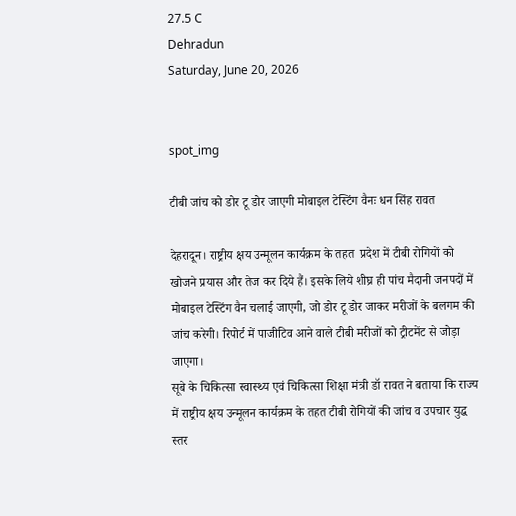27.5 C
Dehradun
Saturday, June 20, 2026


spot_img

टीबी जांच को डोर टू डोर जाएगी मोबाइल टेस्टिंग वैनः धन सिंह रावत

देहरादून। राष्ट्रीय क्षय उन्मूलन कार्यक्रम के तहत  प्रदेश में टीबी रोगियों को खोजने प्रयास और तेज कर दिये हैं। इसके लिये शीघ्र ही पांच मैदानी जनपदों में मोबाइल टेस्टिंग वैन चलाई जाएगी, जो डोर टू डोर जाकर मरीजों के बलगम की जांच करेगी। रिपोर्ट में पाजीटिव आने वाले टीबी मरीजों को ट्रीटमेंट से जोड़ा जाएगा।
सूबे के चिकित्सा स्वास्थ्य एवं चिकित्सा शिक्षा मंत्री डॉ रावत ने बताया कि राज्य में राष्ट्रीय क्षय उन्मूलन कार्यक्रम के तहत टीबी रोगियों की जांच व उपचार युद्ध स्तर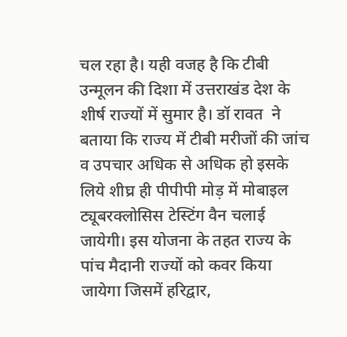चल रहा है। यही वजह है कि टीबी उन्मूलन की दिशा में उत्तराखंड देश के शीर्ष राज्यों में सुमार है। डॉ रावत  ने बताया कि राज्य में टीबी मरीजों की जांच व उपचार अधिक से अधिक हो इसके लिये शीघ्र ही पीपीपी मोड़ में मोबाइल ट्यूबरक्लोसिस टेस्टिंग वैन चलाई जायेगी। इस योजना के तहत राज्य के पांच मैदानी राज्यों को कवर किया जायेगा जिसमें हरिद्वार,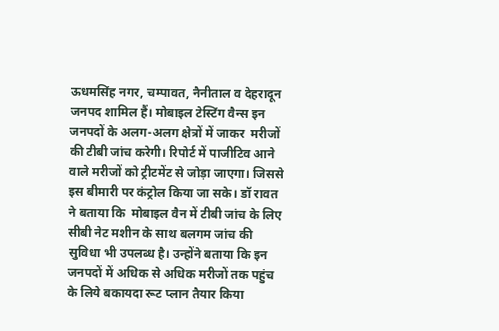ऊधमसिंह नगर, चम्पावत, नैनीताल व देहरादून जनपद शामिल हैं। मोबाइल टेस्टिंग वैन्स इन जनपदों के अलग-अलग क्षेत्रों में जाकर  मरीजों की टीबी जांच करेगी। रिपोर्ट में पाजीटिव आने वाले मरीजों को ट्रीटमेंट से जोड़ा जाएगा। जिससे इस बीमारी पर कंट्रोल किया जा सके। डॉ रावत ने बताया कि  मोबाइल वैन में टीबी जांच के लिए सीबी नेट मशीन के साथ बलगम जांच की सुविधा भी उपलब्ध है। उन्होंने बताया कि इन जनपदों में अधिक से अधिक मरीजों तक पहुंच के लिये बकायदा रूट प्लान तैयार किया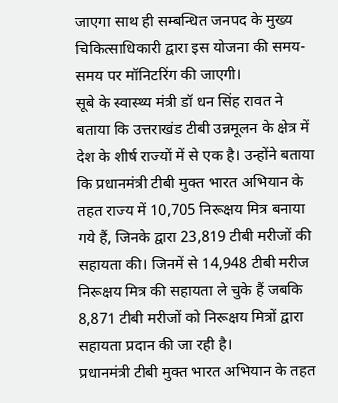जाएगा साथ ही सम्बन्धित जनपद के मुख्य चिकित्साधिकारी द्वारा इस योजना की समय-समय पर मॉनिटरिंग की जाएगी।
सूबे के स्वास्थ्य मंत्री डॉ धन सिंह रावत ने बताया कि उत्तराखंड टीबी उन्नमूलन के क्षेत्र में देश के शीर्ष राज्यों में से एक है। उन्होंने बताया कि प्रधानमंत्री टीबी मुक्त भारत अभियान के तहत राज्य में 10,705 निरूक्षय मित्र बनाया गये हैं, जिनके द्वारा 23,819 टीबी मरीजों की सहायता की। जिनमें से 14,948 टीबी मरीज निरूक्षय मित्र की सहायता ले चुके हैं जबकि 8,871 टीबी मरीजों को निरूक्षय मित्रों द्वारा सहायता प्रदान की जा रही है।
प्रधानमंत्री टीबी मुक्त भारत अभियान के तहत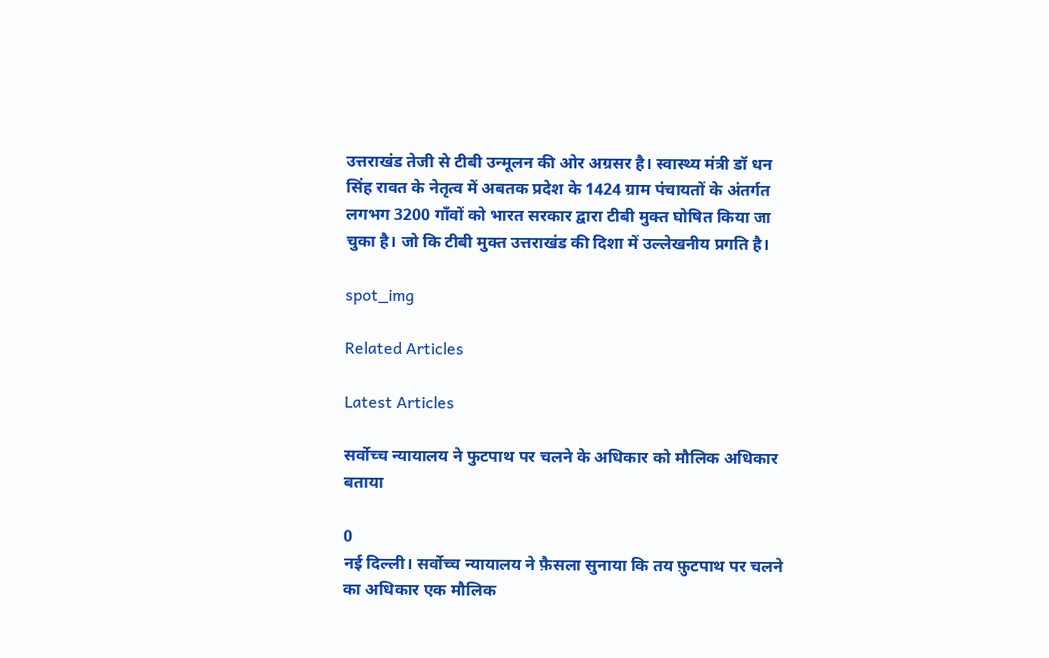उत्तराखंड तेजी से टीबी उन्मूलन की ओर अग्रसर है। स्वास्थ्य मंत्री डॉ धन सिंह रावत के नेतृत्व में अबतक प्रदेश के 1424 ग्राम पंचायतों के अंतर्गत लगभग 3200 गॉंवों को भारत सरकार द्वारा टीबी मुक्त घोषित किया जा चुका है। जो कि टीबी मुक्त उत्तराखंड की दिशा में उल्लेखनीय प्रगति है।

spot_img

Related Articles

Latest Articles

सर्वोच्च न्यायालय ने फुटपाथ पर चलने के अधिकार को मौलिक अधिकार बताया

0
नई दिल्ली। सर्वोच्‍च न्‍यायालय ने फ़ैसला सुनाया कि तय फ़ुटपाथ पर चलने का अधिकार एक मौलिक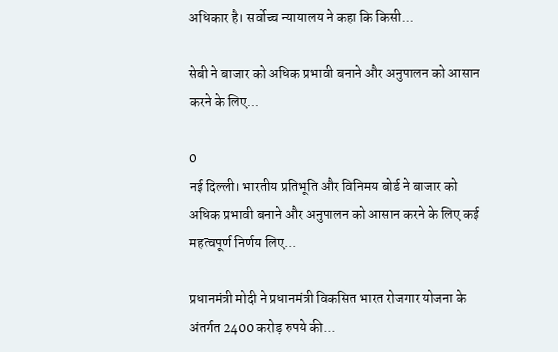अधिकार है। सर्वोच्‍च न्‍यायालय ने कहा कि किसी...

सेबी ने बाजार को अधिक प्रभावी बनाने और अनुपालन को आसान करने के लिए...

0
नई दिल्ली। भारतीय प्रतिभूति और विनिमय बोर्ड ने बाजार को अधिक प्रभावी बनाने और अनुपालन को आसान करने के लिए कई महत्वपूर्ण निर्णय लिए...

प्रधानमंत्री मोदी ने प्रधानमंत्री विकसित भारत रोजगार योजना के अंतर्गत 2400 करोड़ रुपये की...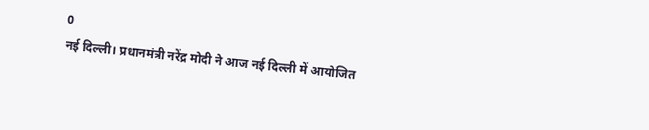0
नई दिल्ली। प्रधानमंत्री नरेंद्र मोदी ने आज नई दिल्ली में आयोजित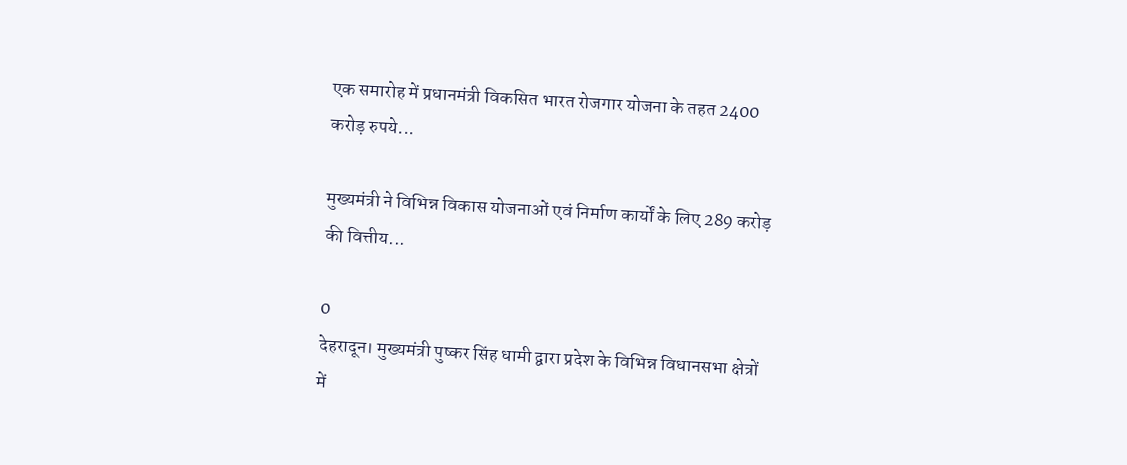एक समारोह में प्रधानमंत्री विकसित भारत रोजगार योजना के तहत 2400 करोड़ रुपये...

मुख्यमंत्री ने विभिन्न विकास योजनाओं एवं निर्माण कार्यों के लिए 289 करोड़ की वित्तीय...

0
देहरादून। मुख्यमंत्री पुष्कर सिंह धामी द्वारा प्रदेश के विभिन्न विधानसभा क्षेत्रों में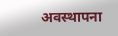अवस्थापना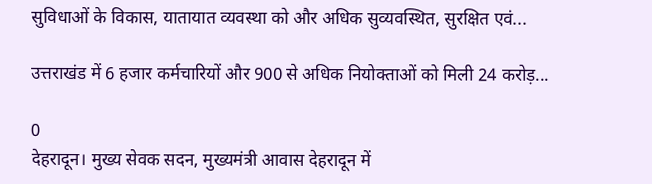सुविधाओं के विकास, यातायात व्यवस्था को और अधिक सुव्यवस्थित, सुरक्षित एवं...

उत्तराखंड में 6 हजार कर्मचारियों और 900 से अधिक नियोक्ताओं को मिली 24 करोड़...

0
देहरादून। मुख्य सेवक सदन, मुख्यमंत्री आवास देहरादून में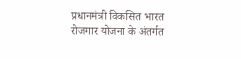प्रधानमंत्री विकसित भारत रोजगार योजना के अंतर्गत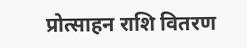प्रोत्साहन राशि वितरण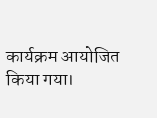कार्यक्रम आयोजित किया गया।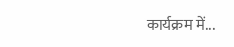कार्यक्रम में...